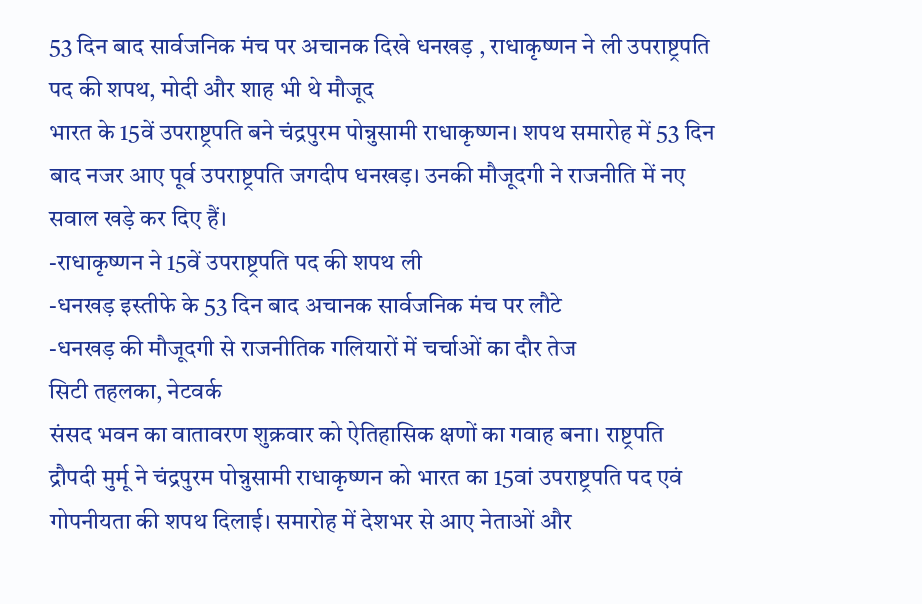53 दिन बाद सार्वजनिक मंच पर अचानक दिखे धनखड़ , राधाकृष्णन ने ली उपराष्ट्रपति पद की शपथ, मोदी और शाह भी थे मौजूद
भारत के 15वें उपराष्ट्रपति बने चंद्रपुरम पोन्नुसामी राधाकृष्णन। शपथ समारोह में 53 दिन बाद नजर आए पूर्व उपराष्ट्रपति जगदीप धनखड़। उनकी मौजूदगी ने राजनीति में नए सवाल खड़े कर दिए हैं।
-राधाकृष्णन ने 15वें उपराष्ट्रपति पद की शपथ ली
-धनखड़ इस्तीफे के 53 दिन बाद अचानक सार्वजनिक मंच पर लौटे
-धनखड़ की मौजूदगी से राजनीतिक गलियारों में चर्चाओं का दौर तेज
सिटी तहलका, नेटवर्क
संसद भवन का वातावरण शुक्रवार को ऐतिहासिक क्षणों का गवाह बना। राष्ट्रपति द्रौपदी मुर्मू ने चंद्रपुरम पोन्नुसामी राधाकृष्णन को भारत का 15वां उपराष्ट्रपति पद एवं गोपनीयता की शपथ दिलाई। समारोह में देशभर से आए नेताओं और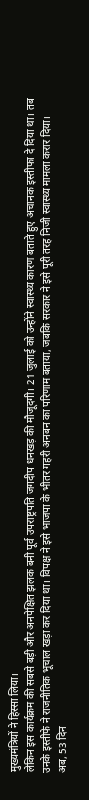मुख्यमंत्रियों ने हिस्सा लिया।
लेकिन इस कार्यक्रम की सबसे बड़ी और अनपेक्षित झलक बनी पूर्व उपराष्ट्रपति जगदीप धनखड़ की मौजूदगी। 21 जुलाई को उन्होंने स्वास्थ्य कारण बताते हुए अचानक इस्तीफा दे दिया था। तब उनके इस्तीफे ने राजनीतिक भूचाल खड़ा कर दिया था। विपक्ष ने इसे भाजपा के भीतर गहरी अनबन का परिणाम बताया, जबकि सरकार ने इसे पूरी तरह निजी स्वास्थ्य मामला करार दिया।
अब, 53 दिन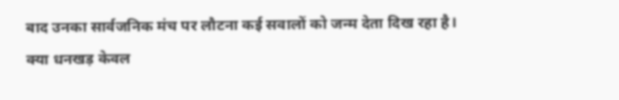बाद उनका सार्वजनिक मंच पर लौटना कई सवालों को जन्म देता दिख रहा है। क्या धनखड़ केवल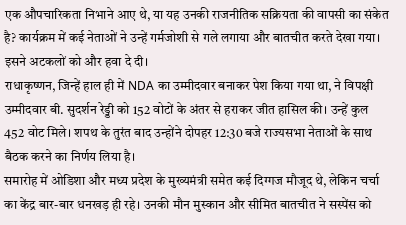एक औपचारिकता निभाने आए थे, या यह उनकी राजनीतिक सक्रियता की वापसी का संकेत है? कार्यक्रम में कई नेताओं ने उन्हें गर्मजोशी से गले लगाया और बातचीत करते देखा गया। इसने अटकलों को और हवा दे दी।
राधाकृष्णन, जिन्हें हाल ही में NDA का उम्मीदवार बनाकर पेश किया गया था, ने विपक्षी उम्मीदवार बी. सुदर्शन रेड्डी को 152 वोटों के अंतर से हराकर जीत हासिल की। उन्हें कुल 452 वोट मिले। शपथ के तुरंत बाद उन्होंने दोपहर 12:30 बजे राज्यसभा नेताओं के साथ बैठक करने का निर्णय लिया है।
समारोह में ओडिशा और मध्य प्रदेश के मुख्यमंत्री समेत कई दिग्गज मौजूद थे, लेकिन चर्चा का केंद्र बार-बार धनखड़ ही रहे। उनकी मौन मुस्कान और सीमित बातचीत ने सस्पेंस को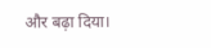और बढ़ा दिया।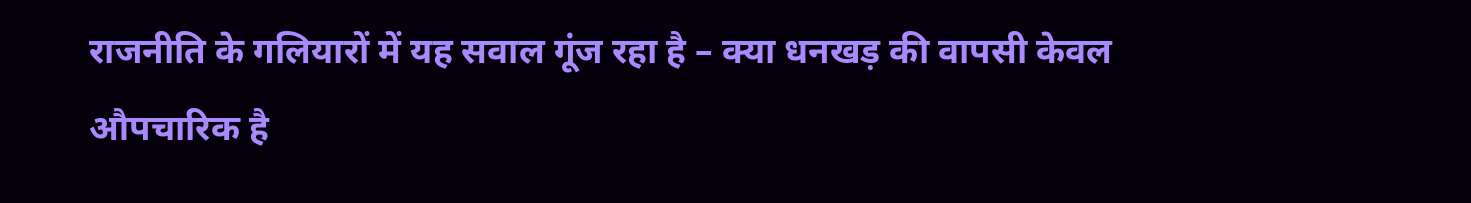राजनीति के गलियारों में यह सवाल गूंज रहा है – क्या धनखड़ की वापसी केवल औपचारिक है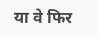या वे फिर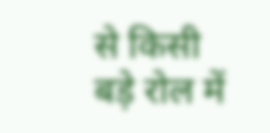से किसी बड़े रोल में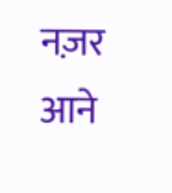नज़र आने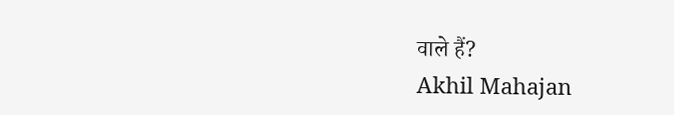वाले हैं?
Akhil Mahajan